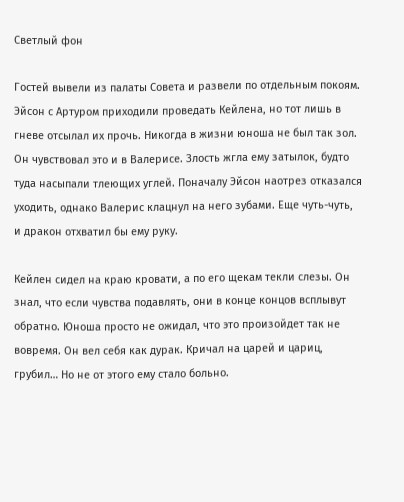Светлый фон

Гостей вывели из палаты Совета и развели по отдельным покоям. Эйсон с Артуром приходили проведать Кейлена, но тот лишь в гневе отсылал их прочь. Никогда в жизни юноша не был так зол. Он чувствовал это и в Валерисе. Злость жгла ему затылок, будто туда насыпали тлеющих углей. Поначалу Эйсон наотрез отказался уходить, однако Валерис клацнул на него зубами. Еще чуть-чуть, и дракон отхватил бы ему руку.

Кейлен сидел на краю кровати, а по его щекам текли слезы. Он знал, что если чувства подавлять, они в конце концов всплывут обратно. Юноша просто не ожидал, что это произойдет так не вовремя. Он вел себя как дурак. Кричал на царей и цариц, грубил… Но не от этого ему стало больно.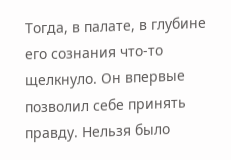Тогда, в палате, в глубине его сознания что-то щелкнуло. Он впервые позволил себе принять правду. Нельзя было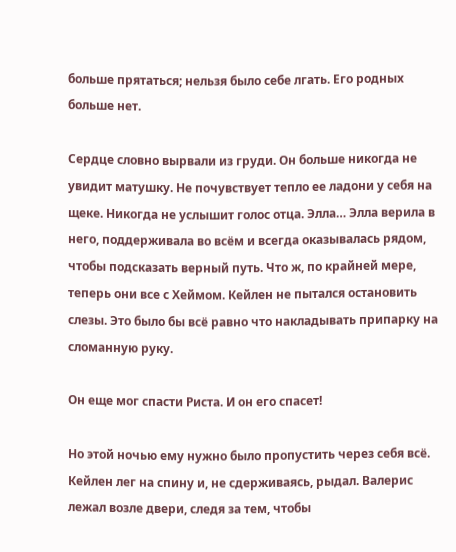больше прятаться; нельзя было себе лгать. Его родных больше нет.

Сердце словно вырвали из груди. Он больше никогда не увидит матушку. Не почувствует тепло ее ладони у себя на щеке. Никогда не услышит голос отца. Элла… Элла верила в него, поддерживала во всём и всегда оказывалась рядом, чтобы подсказать верный путь. Что ж, по крайней мере, теперь они все с Хеймом. Кейлен не пытался остановить слезы. Это было бы всё равно что накладывать припарку на сломанную руку.

Он еще мог спасти Риста. И он его спасет!

Но этой ночью ему нужно было пропустить через себя всё. Кейлен лег на спину и, не сдерживаясь, рыдал. Валерис лежал возле двери, следя за тем, чтобы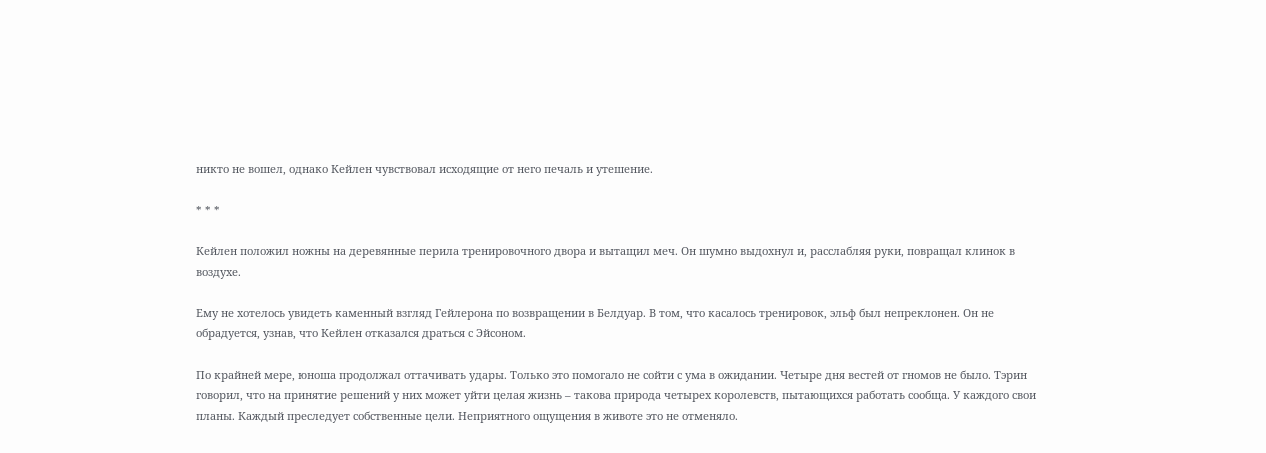никто не вошел, однако Кейлен чувствовал исходящие от него печаль и утешение.

* * *

Кейлен положил ножны на деревянные перила тренировочного двора и вытащил меч. Он шумно выдохнул и, расслабляя руки, повращал клинок в воздухе.

Ему не хотелось увидеть каменный взгляд Гейлерона по возвращении в Белдуар. В том, что касалось тренировок, эльф был непреклонен. Он не обрадуется, узнав, что Кейлен отказался драться с Эйсоном.

По крайней мере, юноша продолжал оттачивать удары. Только это помогало не сойти с ума в ожидании. Четыре дня вестей от гномов не было. Тэрин говорил, что на принятие решений у них может уйти целая жизнь – такова природа четырех королевств, пытающихся работать сообща. У каждого свои планы. Каждый преследует собственные цели. Неприятного ощущения в животе это не отменяло.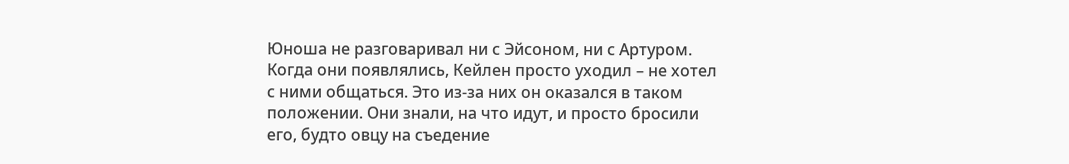Юноша не разговаривал ни с Эйсоном, ни с Артуром. Когда они появлялись, Кейлен просто уходил – не хотел с ними общаться. Это из-за них он оказался в таком положении. Они знали, на что идут, и просто бросили его, будто овцу на съедение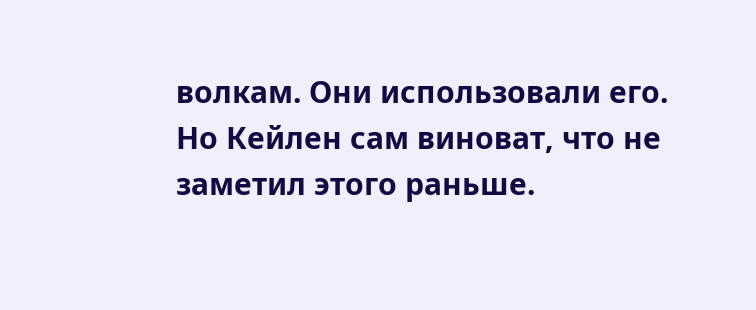волкам. Они использовали его. Но Кейлен сам виноват, что не заметил этого раньше.